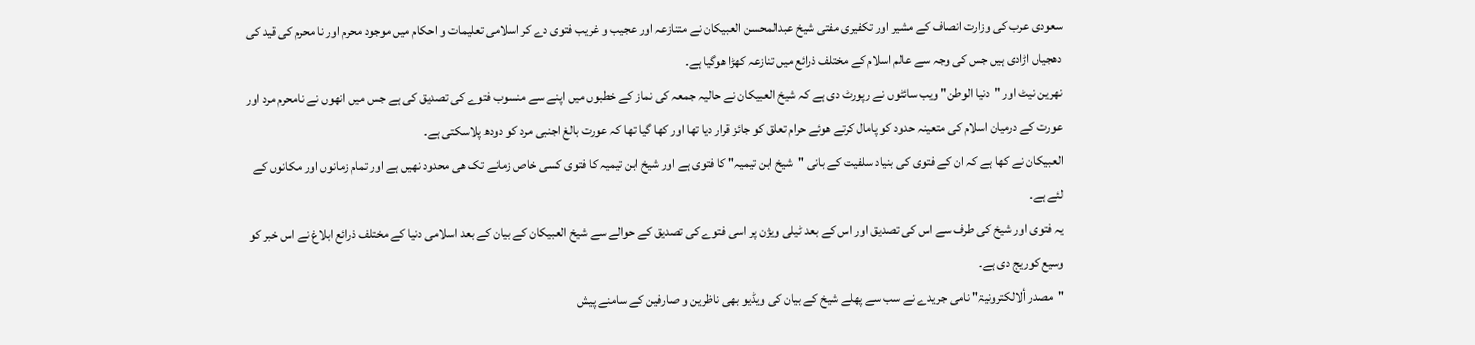سعودی عرب کی وزارت انصاف کے مشیر اور تکفیری مفتی شیخ عبدالمحسن العبیکان نے متنازعہ اور عجیب و غریب فتوی دے کر اسلامی تعلیمات و احکام میں موجود محرم اور نا محرم کی قید کی دھجیاں اڑادی ہیں جس کی وجہ سے عالم اسلام کے مختلف ذرائع میں تنازعہ کھڑا ھوگیا ہے۔
نھرین نیٹ اور "دنیا الوطن" ویب سائٹوں نے رپورٹ دی ہے کہ شیخ العبیکان نے حالیہ جمعہ کی نماز کے خطبوں میں اپنے سے منسوب فتوے کی تصدیق کی ہے جس میں انھوں نے نامحرم مرد اور عورت کے درمیان اسلام کی متعینہ حدود کو پامال کرتے ھوئے حرام تعلق کو جائز قرار دیا تھا اور کھا گیا تھا کہ عورت بالغ اجنبی مرد کو دودھ پلاسکتی ہے۔
العبیکان نے کھا ہے کہ ان کے فتوی کی بنیاد سلفیت کے بانی "شیخ ابن تیمیہ" کا فتوی ہے اور شیخ ابن تیمیہ کا فتوی کسی خاص زمانے تک ھی محدود نھیں ہے اور تمام زمانوں اور مکانوں کے لئے ہے۔
یہ فتوی اور شیخ کی طرف سے اس کی تصدیق اور اس کے بعد ٹیلی ویژن پر اسی فتوے کی تصدیق کے حوالے سے شیخ العبیکان کے بیان کے بعد اسلامی دنیا کے مختلف ذرائع ابلاغ نے اس خبر کو وسیع کوریج دی ہے۔
"مصدر ألالکترونیۃ" نامی جریدے نے سب سے پھلے شیخ کے بیان کی ویڈیو بھی ناظرین و صارفین کے سامنے پیش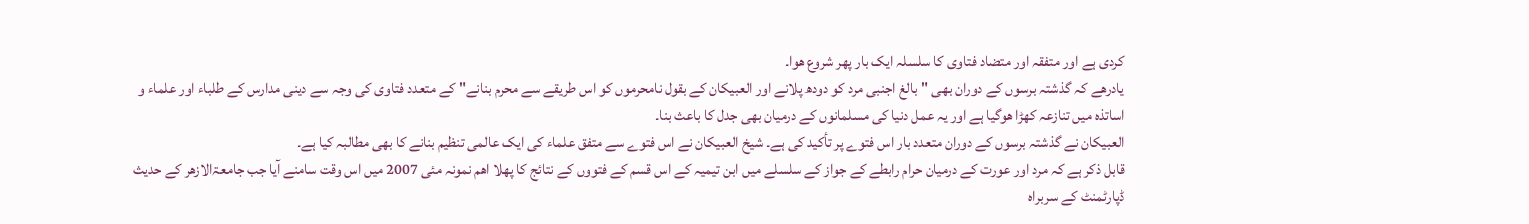کردی ہے اور متفقہ اور متضاد فتاوی کا سلسلہ ایک بار پھر شروع ھوا۔
یادرھے کہ گذشتہ برسوں کے دوران بھی "بالغ اجنبی مرد کو دودھ پلانے اور العبیکان کے بقول نامحرموں کو اس طریقے سے محرم بنانے" کے متعدد فتاوی کی وجہ سے دینی مدارس کے طلباء اور علماء و اساتذہ میں تنازعہ کھڑا ھوگیا ہے اور یہ عمل دنیا کی مسلمانوں کے درمیان بھی جدل کا باعث بنا۔
العبیکان نے گذشتہ برسوں کے دوران متعدد بار اس فتوے پر تأکید کی ہے۔ شیخ العبیکان نے اس فتوے سے متفق علماء کی ایک عالمی تنظیم بنانے کا بھی مطالبہ کیا ہے۔
قابل ذکر ہے کہ مرد اور عورت کے درمیان حرام رابطے کے جواز کے سلسلے میں ابن تیمیہ کے اس قسم کے فتووں کے نتائج کا پھلا اھم نمونہ مئی 2007 میں اس وقت سامنے آیا جب جامعۃالازھر کے حدیث ڈپارٹمنٹ کے سربراہ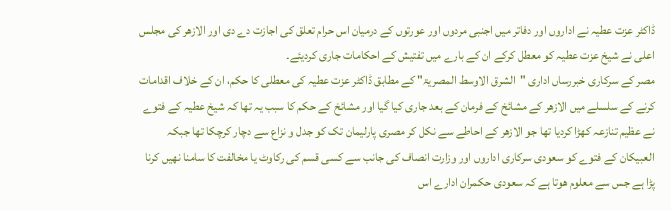ڈاکٹر عزت عطیہ نے اداروں اور دفاتر میں اجنبی مردوں اور عورتوں کے درمیان اس حرام تعلق کی اجازت دے دی اور الازھر کی مجلس اعلی نے شیخ عزت عطیہ کو معطل کرکے ان کے بارے میں تفتیش کے احکامات جاری کردیئے۔
مصر کے سرکاری خبررساں اداری "الشرق الاوسط المصریۃ" کے مطابق ڈاکٹر عزت عطیہ کی معطلی کا حکم، ان کے خلاف اقدامات کرنے کے سلسلے میں الازھر کے مشائخ کے فرمان کے بعد جاری کیا گیا اور مشائخ کے حکم کا سبب یہ تھا کہ شیخ عطیہ کے فتوے نے عظیم تنازعہ کھڑا کردیا تھا جو الازھر کے احاطے سے نکل کر مصری پارلیمان تک کو جدل و نزاع سے دچار کرچکا تھا جبکہ العبیکان کے فتوے کو سعودی سرکاری اداروں اور وزارت انصاف کی جانب سے کسی قسم کی رکاوٹ یا مخالفت کا سامنا نھیں کرنا پڑا ہے جس سے معلوم ھوتا ہے کہ سعودی حکمران ادارے اس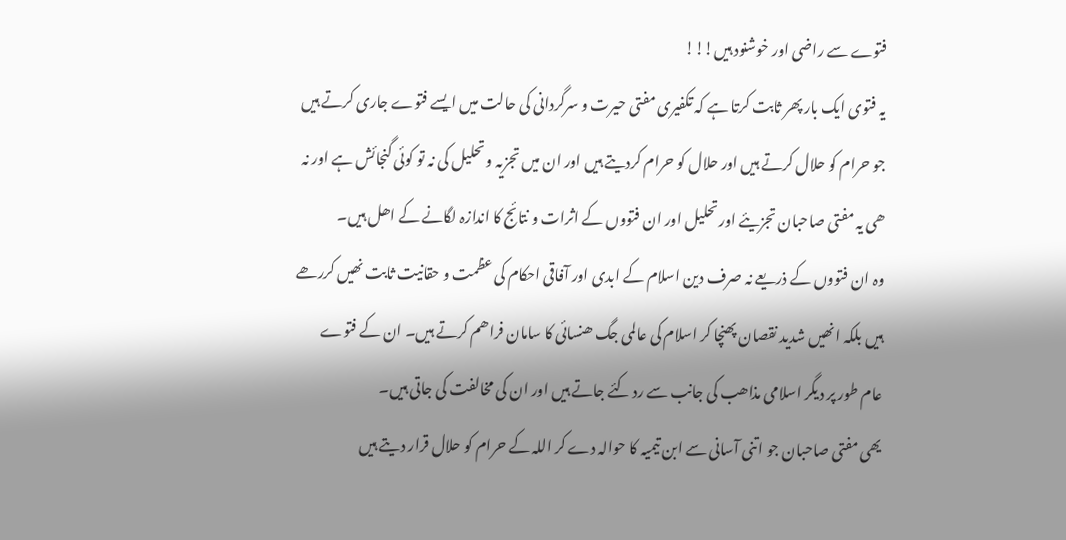فتوے سے راضی اور خوشنود ہیں!!!
یہ فتوی ایک بار پھر ثابت کرتا ہے کہ تکفیری مفتی حیرت و سرگردانی کی حالت میں ایسے فتوے جاری کرتے ہیں جو حرام کو حلال کرتے ہیں اور حلال کو حرام کردیتے ہیں اور ان میں تجزیہ و تحلیل کی نہ تو کوئی گنجائش ہے اور نہ ھی یہ مفتی صاحبان تجزیئے اور تحلیل اور ان فتووں کے اثرات و نتائج کا اندازہ لگانے کے اھل ہیں۔
وہ ان فتووں کے ذریعے نہ صرف دین اسلام کے ابدی اور آفاقی احکام کی عظمت و حقانیت ثابت نھیں کررھے ہیں بلکہ انھیں شدید نقصان پھنچا کر اسلام کی عالمی جگ ھنسائی کا سامان فراھم کرتے ہیں۔ ان کے فتوے عام طور پر دیگر اسلامی مذاھب کی جانب سے رد کئے جاتے ہیں اور ان کی مخالفت کی جاتی ہیں۔
یھی مفتی صاحبان جو اتنی آسانی سے ابن تیمیہ کا حوالہ دے کر اللہ کے حرام کو حلال قرار دیتے ہیں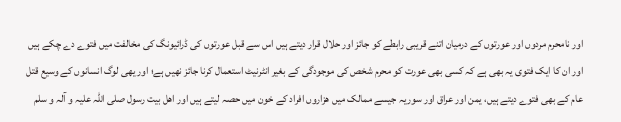اور نامحرم مردوں اور عورتوں کے درمیان اتنے قریبی رابطے کو جائز اور حلال قرار دیتے ہیں اس سے قبل عورتوں کی ڈرائیونگ کی مخالفت میں فتوے دے چکے ہیں اور ان کا ایک فتوی یہ بھی ہے کہ کسی بھی عورت کو محرم شخص کی موجودگی کے بغیر انٹرنیٹ استعمال کرنا جائز نھیں ہے؛ اور یھی لوگ انسانوں کے وسیع قتل عام کے بھی فتوے دیتے ہیں، یمن اور عراق اور سوریہ جیسے ممالک میں ھزاروں افراد کے خون میں حصہ لیتے ہیں اور اھل بیت رسول صلی اللہ علیہ و آلہ و سلم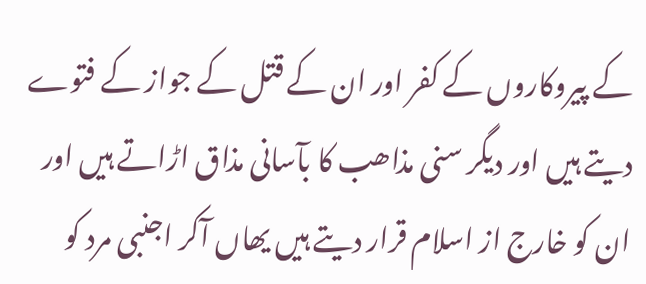کے پیروکاروں کے کفر اور ان کے قتل کے جواز کے فتوے دیتے ہیں اور دیگر سنی مذاھب کا بآسانی مذاق اڑاتے ہیں اور ان کو خارج از اسلام قرار دیتے ہیں یھاں آکر اجنبی مرد کو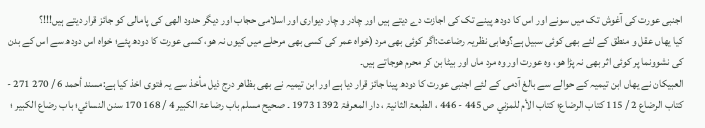اجنبی عورت کی آغوش تک میں سونے اور اس کا دودھ پینے تک کی اجازت دے دیتے ہیں اور چادر و چار دیواری اور اسلامی حجاب اور دیگر حدود الھی کی پامالی کو جائز قرار دیتے ہیں!!!؟
کیا یھاں عقل و منطق کے لئے بھی کوئی سبیل ہے؟وھابی نظریہ رضاعت:اگر کوئی بھی مرد (خواہ عمر کی کسی بھی مرحلے میں کیوں نہ ھو، کسی عورت کا دودھ پئے؛ خواہ اس دودھ سے اس کے بدن کی نشوونما پر کوئی اثر بھی نہ پڑا ھو، وہ عورت اور وہ مرد ماں اور بیٹا بن کر محرم ھوجاتے ہیں۔
العبیکان نے یھاں ابن تیمیہ کے حوالے سے بالغ آدمی کے لئے اجنبی عورت کا دودھ پینا جائز قرار دیا ہے اور ابن تیمیہ نے بھی بظاھر درج ذیل مأخذ سے یہ فتوی اخذ کیا ہے:مسند أحمد 6 / 270 271 - كتاب الرضاع 2 / 115 كتاب الرضاع؛ كتاب الأم للمزني ص 445 - 446 ، الطبعۃ الثانيۃ ، دار المعرفۃ 1392 1973 ۔ صحيح مسلم باب رضاعۃ الكبير 4 / 168 170 سنن النسائي؛ باب رضاع الكبير ؛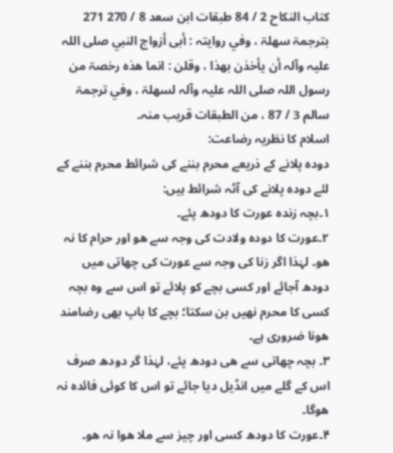کتاب النكاح 2 / 84 طبقات ابن سعد 8 / 270 271 بترجمۃ سھلۃ ، وفي روايتہ : أبى أزواج النبي صلى اللہ عليہ وآلہ أن يأخذن بھذا ، وقلن : انما ھذہ رخصۃ من رسول اللہ صلى اللہ عليہ وآلہ لسھلۃ ، وفي ترجمۃ سالم 3 / 87 ، من الطبقات قريب منہ۔
اسلام کا نظریہ رضاعت:
دودہ پلانے کے ذريعے محرم بننے کی شرائط محرم بننے کے لئے دودہ پلانے کی آٹہ شرائط ہيں:
۱۔بچہ زندہ عورت کا دودھ پئے۔
۲۔عورت کا دودہ ولادت کی وجہ سے ھو اور حرام کا نہ ھو۔ لہٰذا اگر زنا کی وجہ سے عورت کی چھاتی ميں دودھ آجائے اور کسی بچے کو پلائے تو اس سے وہ بچہ کسی کا محرم نھيں بن سکتا؛ بچے کا باپ بھی رضامند ھونا ضروری ہے۔
۳۔ بچہ چھاتی سے ھی دودھ پئے، لہٰذا گر دودھ صرف اس کے گلے ميں انڈیل دیا جائے تو اس کا کوئی فائدہ نہ ھوگا۔
۴۔عورت کا دودھ کسی اور چيز سے ملا ھوا نہ ھو۔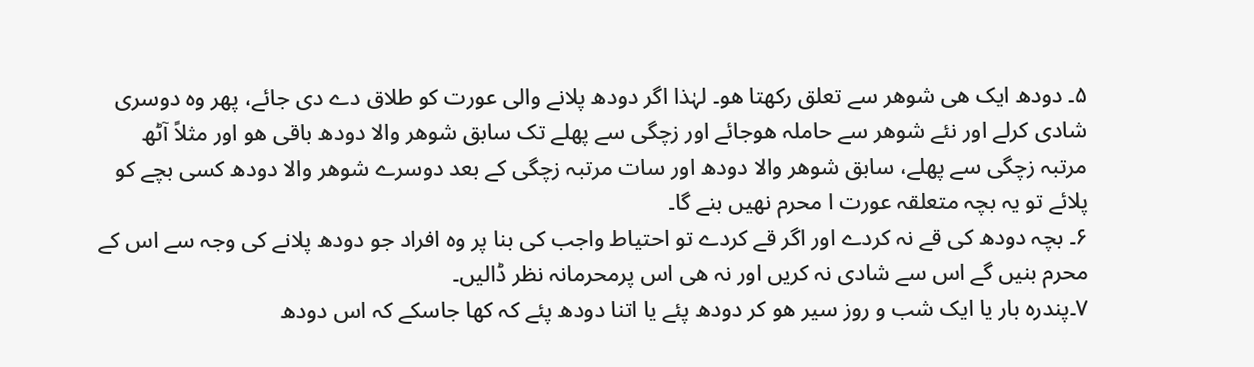۵۔ دودھ ایک ھی شوھر سے تعلق رکھتا ھو۔ لہٰذا اگر دودھ پلانے والی عورت کو طلاق دے دی جائے، پھر وہ دوسری شادی کرلے اور نئے شوھر سے حاملہ ھوجائے اور زچگی سے پھلے تک سابق شوھر والا دودھ باقی ھو اور مثلاً آٹھ مرتبہ زچگی سے پھلے، سابق شوھر والا دودھ اور سات مرتبہ زچگی کے بعد دوسرے شوھر والا دودھ کسی بچے کو پلائے تو یہ بچہ متعلقہ عورت ا محرم نھيں بنے گا۔
۶۔ بچہ دودھ کی قے نہ کردے اور اگر قے کردے تو احتياط واجب کی بنا پر وہ افراد جو دودھ پلانے کی وجہ سے اس کے محرم بنيں گے اس سے شادی نہ کریں اور نہ ھی اس پرمحرمانہ نظر ڈاليں۔
٧۔پندرہ بار یا ایک شب و روز سير ھو کر دودھ پئے یا اتنا دودھ پئے کہ کھا جاسکے کہ اس دودھ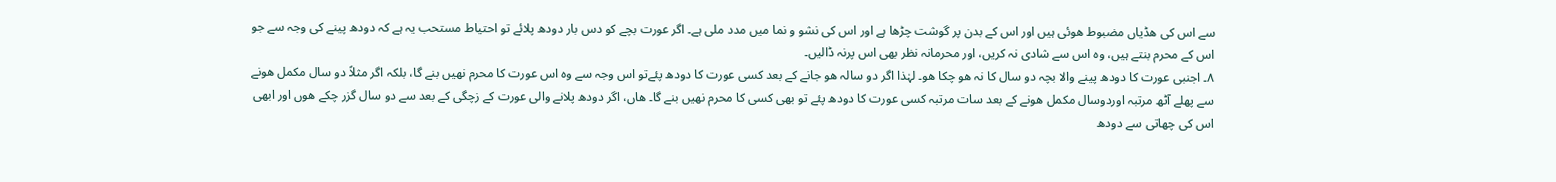سے اس کی ھڈیاں مضبوط ھوئی ہيں اور اس کے بدن پر گوشت چڑھا ہے اور اس کی نشو و نما میں مدد ملی ہے۔ اگر عورت بچے کو دس بار دودھ پلائے تو احتياط مستحب یہ ہے کہ دودھ پينے کی وجہ سے جو اس کے محرم بنتے ہيں، وہ اس سے شادی نہ کریں، اور محرمانہ نظر بھی اس پرنہ ڈاليں۔
۸۔ اجنبی عورت کا دودھ پینے والا بچہ دو سال کا نہ ھو چکا ھو۔ لہٰذا اگر دو سالہ ھو جانے کے بعد کسی عورت کا دودھ پئےتو اس وجہ سے وہ اس عورت کا محرم نھيں بنے گا، بلکہ اگر مثلاً دو سال مکمل ھونے سے پھلے آٹھ مرتبہ اوردوسال مکمل ھونے کے بعد سات مرتبہ کسی عورت کا دودھ پئے تو بھی کسی کا محرم نھيں بنے گا۔ ھاں، اگر دودھ پلانے والی عورت کے زچگی کے بعد سے دو سال گزر چکے ھوں اور ابھی اس کی چھاتی سے دودھ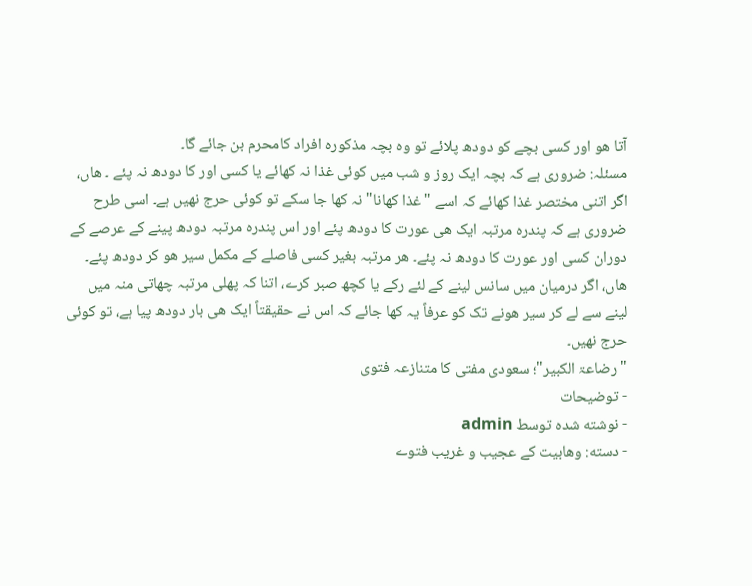آتا ھو اور کسی بچے کو دودھ پلائے تو وہ بچہ مذکورہ افراد کامحرم بن جائے گا۔
مسئلہ: ضروری ہے کہ بچہ ایک روز و شب ميں کوئی غذا نہ کھائے یا کسی اور کا دودھ نہ پئے ۔ ھاں، اگر اتنی مختصر غذا کھائے کہ اسے "غذا کھانا" نہ کھا جا سکے تو کوئی حرج نھيں ہے۔ اسی طرح ضروری ہے کہ پندرہ مرتبہ ایک ھی عورت کا دودھ پئے اور اس پندرہ مرتبہ دودھ پینے کے عرصے کے دوران کسی اور عورت کا دودھ نہ پئے۔ ھر مرتبہ بغير کسی فاصلے کے مکمل سير ھو کر دودھ پئے۔ ھاں، اگر درميان ميں سانس لينے کے لئے رکے یا کچھ صبر کرے، اتنا کہ پھلی مرتبہ چھاتی منہ ميں لينے سے لے کر سير ھونے تک کو عرفاً یہ کھا جائے کہ اس نے حقيقتاً ایک ھی بار دودھ پيا ہے، تو کوئی حرج نھيں۔
"رضاعۃ الکبیر"؛ سعودی مفتی کا متنازعہ فتوی
- توضیحات
- نوشته شده توسط admin
- دسته: وھابیت کے عجیب و غریب فتوے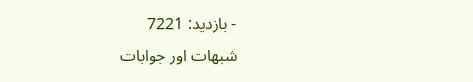- بازدید: 7221
شبهات اور جوابات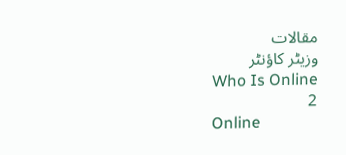مقالات
وزیٹر کاؤنٹر
Who Is Online
2
Online